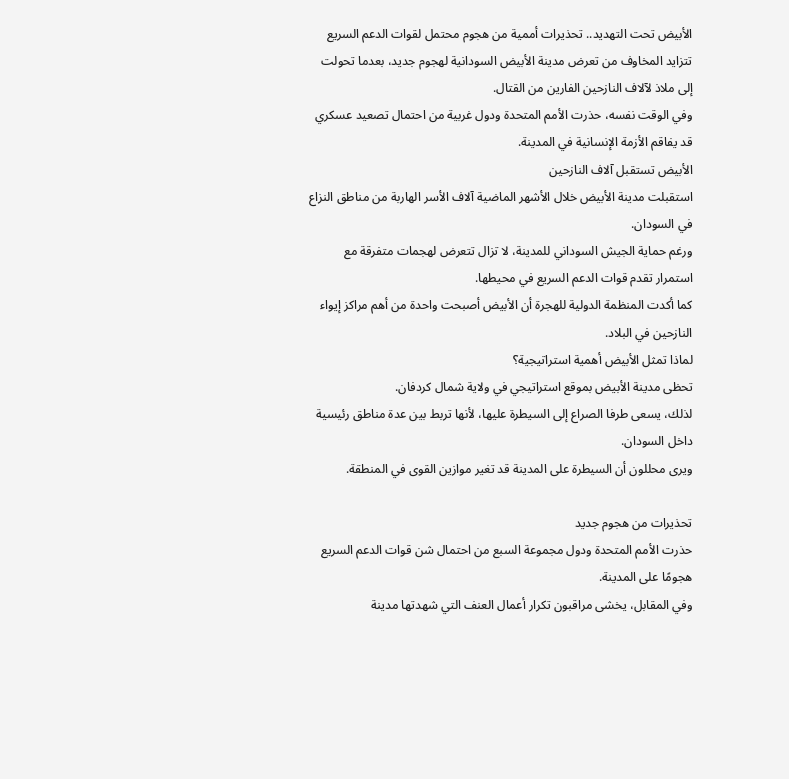الأبيض تحت التهديد.. تحذيرات أممية من هجوم محتمل لقوات الدعم السريع
تتزايد المخاوف من تعرض مدينة الأبيض السودانية لهجوم جديد، بعدما تحولت إلى ملاذ لآلاف النازحين الفارين من القتال.
وفي الوقت نفسه، حذرت الأمم المتحدة ودول غربية من احتمال تصعيد عسكري قد يفاقم الأزمة الإنسانية في المدينة.
الأبيض تستقبل آلاف النازحين
استقبلت مدينة الأبيض خلال الأشهر الماضية آلاف الأسر الهاربة من مناطق النزاع في السودان.
ورغم حماية الجيش السوداني للمدينة، لا تزال تتعرض لهجمات متفرقة مع استمرار تقدم قوات الدعم السريع في محيطها.
كما أكدت المنظمة الدولية للهجرة أن الأبيض أصبحت واحدة من أهم مراكز إيواء النازحين في البلاد.
لماذا تمثل الأبيض أهمية استراتيجية؟
تحظى مدينة الأبيض بموقع استراتيجي في ولاية شمال كردفان.
لذلك، يسعى طرفا الصراع إلى السيطرة عليها، لأنها تربط بين عدة مناطق رئيسية داخل السودان.
ويرى محللون أن السيطرة على المدينة قد تغير موازين القوى في المنطقة.

تحذيرات من هجوم جديد
حذرت الأمم المتحدة ودول مجموعة السبع من احتمال شن قوات الدعم السريع هجومًا على المدينة.
وفي المقابل، يخشى مراقبون تكرار أعمال العنف التي شهدتها مدينة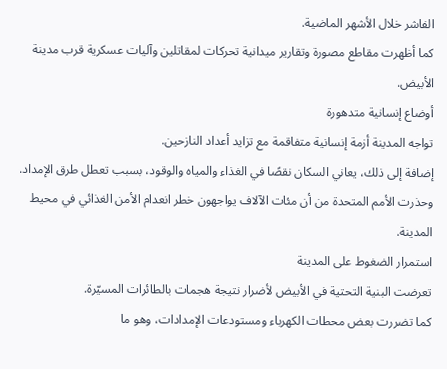الفاشر خلال الأشهر الماضية.
كما أظهرت مقاطع مصورة وتقارير ميدانية تحركات لمقاتلين وآليات عسكرية قرب مدينة الأبيض.
أوضاع إنسانية متدهورة
تواجه المدينة أزمة إنسانية متفاقمة مع تزايد أعداد النازحين.
إضافة إلى ذلك، يعاني السكان نقصًا في الغذاء والمياه والوقود، بسبب تعطل طرق الإمداد.
وحذرت الأمم المتحدة من أن مئات الآلاف يواجهون خطر انعدام الأمن الغذائي في محيط المدينة.
استمرار الضغوط على المدينة
تعرضت البنية التحتية في الأبيض لأضرار نتيجة هجمات بالطائرات المسيّرة.
كما تضررت بعض محطات الكهرباء ومستودعات الإمدادات، وهو ما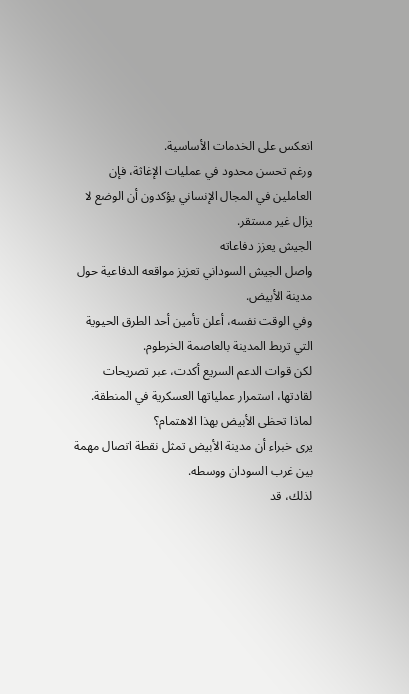انعكس على الخدمات الأساسية.
ورغم تحسن محدود في عمليات الإغاثة، فإن العاملين في المجال الإنساني يؤكدون أن الوضع لا يزال غير مستقر.
الجيش يعزز دفاعاته
واصل الجيش السوداني تعزيز مواقعه الدفاعية حول مدينة الأبيض.
وفي الوقت نفسه، أعلن تأمين أحد الطرق الحيوية التي تربط المدينة بالعاصمة الخرطوم.
لكن قوات الدعم السريع أكدت، عبر تصريحات لقادتها، استمرار عملياتها العسكرية في المنطقة.
لماذا تحظى الأبيض بهذا الاهتمام؟
يرى خبراء أن مدينة الأبيض تمثل نقطة اتصال مهمة بين غرب السودان ووسطه.
لذلك، قد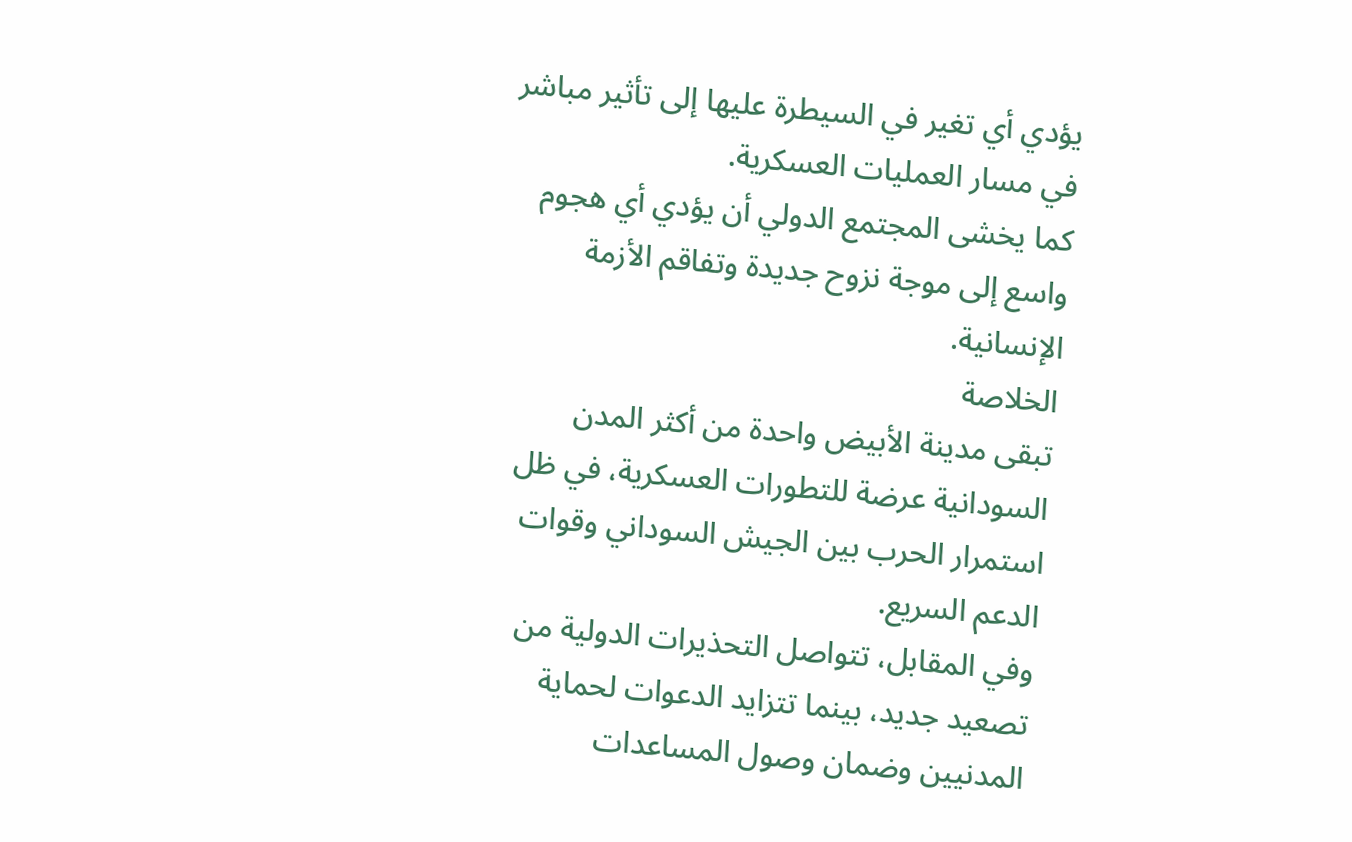يؤدي أي تغير في السيطرة عليها إلى تأثير مباشر في مسار العمليات العسكرية.
كما يخشى المجتمع الدولي أن يؤدي أي هجوم واسع إلى موجة نزوح جديدة وتفاقم الأزمة الإنسانية.
الخلاصة
تبقى مدينة الأبيض واحدة من أكثر المدن السودانية عرضة للتطورات العسكرية، في ظل استمرار الحرب بين الجيش السوداني وقوات الدعم السريع.
وفي المقابل، تتواصل التحذيرات الدولية من تصعيد جديد، بينما تتزايد الدعوات لحماية المدنيين وضمان وصول المساعدات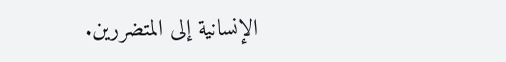الإنسانية إلى المتضررين.